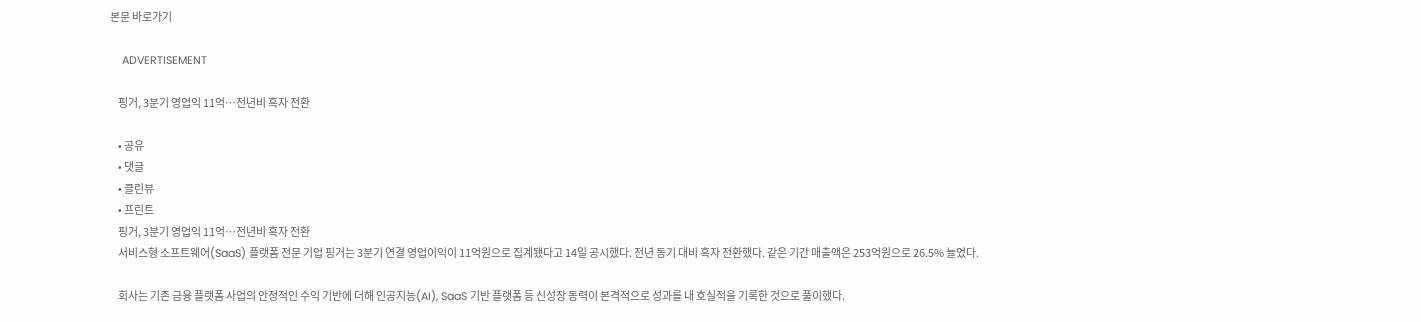본문 바로가기

    ADVERTISEMENT

    핑거, 3분기 영업익 11억…전년비 흑자 전환

    • 공유
    • 댓글
    • 클린뷰
    • 프린트
    핑거, 3분기 영업익 11억…전년비 흑자 전환
    서비스형 소프트웨어(SaaS) 플랫폼 전문 기업 핑거는 3분기 연결 영업이익이 11억원으로 집계됐다고 14일 공시했다. 전년 동기 대비 흑자 전환했다. 같은 기간 매출액은 253억원으로 26.5% 늘었다.

    회사는 기존 금융 플랫폼 사업의 안정적인 수익 기반에 더해 인공지능(AI), SaaS 기반 플랫폼 등 신성장 동력이 본격적으로 성과를 내 호실적을 기록한 것으로 풀이했다.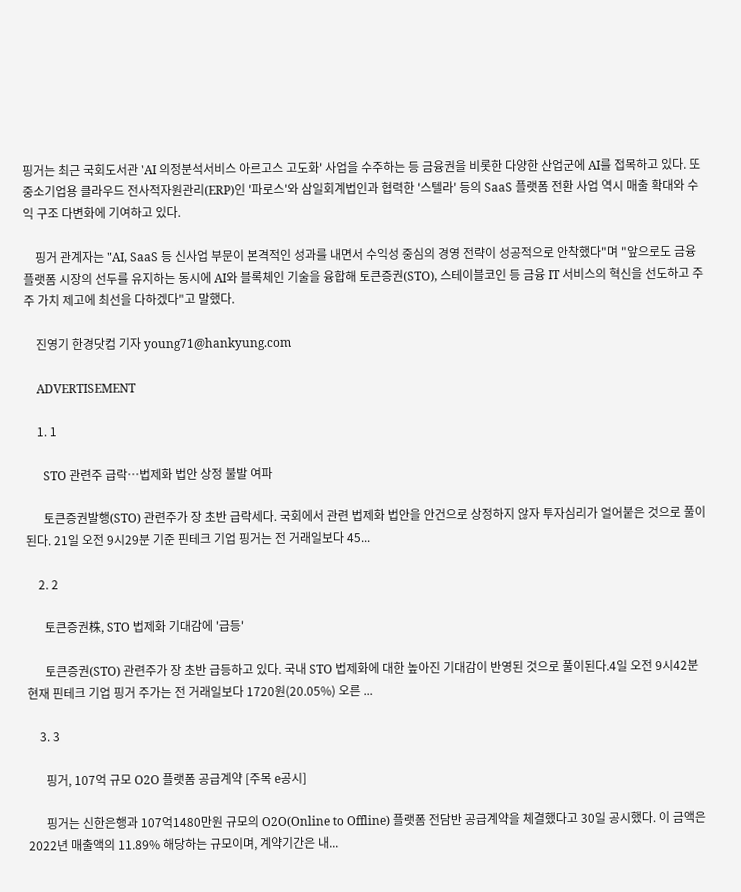핑거는 최근 국회도서관 'AI 의정분석서비스 아르고스 고도화' 사업을 수주하는 등 금융권을 비롯한 다양한 산업군에 AI를 접목하고 있다. 또 중소기업용 클라우드 전사적자원관리(ERP)인 '파로스'와 삼일회계법인과 협력한 '스텔라' 등의 SaaS 플랫폼 전환 사업 역시 매출 확대와 수익 구조 다변화에 기여하고 있다.

    핑거 관계자는 "AI, SaaS 등 신사업 부문이 본격적인 성과를 내면서 수익성 중심의 경영 전략이 성공적으로 안착했다"며 "앞으로도 금융 플랫폼 시장의 선두를 유지하는 동시에 AI와 블록체인 기술을 융합해 토큰증권(STO), 스테이블코인 등 금융 IT 서비스의 혁신을 선도하고 주주 가치 제고에 최선을 다하겠다"고 말했다.

    진영기 한경닷컴 기자 young71@hankyung.com

    ADVERTISEMENT

    1. 1

      STO 관련주 급락…법제화 법안 상정 불발 여파

      토큰증권발행(STO) 관련주가 장 초반 급락세다. 국회에서 관련 법제화 법안을 안건으로 상정하지 않자 투자심리가 얼어붙은 것으로 풀이된다. 21일 오전 9시29분 기준 핀테크 기업 핑거는 전 거래일보다 45...

    2. 2

      토큰증권株, STO 법제화 기대감에 '급등'

      토큰증권(STO) 관련주가 장 초반 급등하고 있다. 국내 STO 법제화에 대한 높아진 기대감이 반영된 것으로 풀이된다.4일 오전 9시42분 현재 핀테크 기업 핑거 주가는 전 거래일보다 1720원(20.05%) 오른 ...

    3. 3

      핑거, 107억 규모 O2O 플랫폼 공급계약 [주목 e공시]

      핑거는 신한은행과 107억1480만원 규모의 O2O(Online to Offline) 플랫폼 전담반 공급계약을 체결했다고 30일 공시했다. 이 금액은 2022년 매출액의 11.89% 해당하는 규모이며, 계약기간은 내...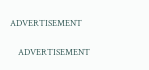ADVERTISEMENT

    ADVERTISEMENT